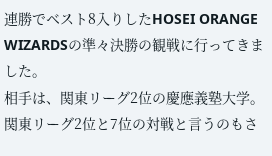連勝でベスト8入りしたHOSEI ORANGE WIZARDSの準々決勝の観戦に行ってきました。
相手は、関東リーグ2位の慶應義塾大学。
関東リーグ2位と7位の対戦と言うのもさ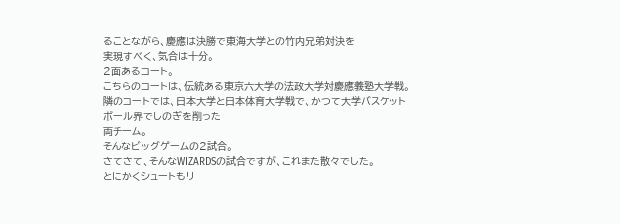ることながら、慶應は決勝で東海大学との竹内兄弟対決を
実現すべく、気合は十分。
2面あるコート。
こちらのコートは、伝統ある東京六大学の法政大学対慶應義塾大学戦。
隣のコートでは、日本大学と日本体育大学戦で、かつて大学バスケットボール界でしのぎを削った
両チーム。
そんなビッグゲームの2試合。
さてさて、そんなWIZARDSの試合ですが、これまた散々でした。
とにかくシュートもリ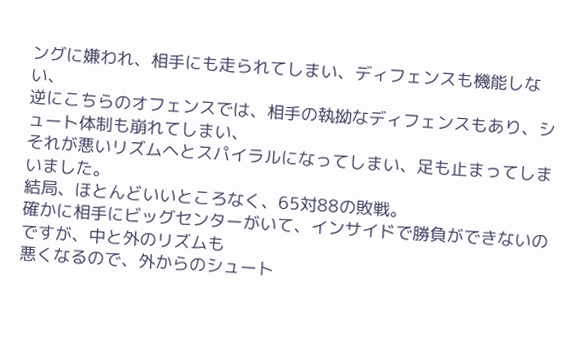ングに嫌われ、相手にも走られてしまい、ディフェンスも機能しない、
逆にこちらのオフェンスでは、相手の執拗なディフェンスもあり、シュート体制も崩れてしまい、
それが悪いリズムへとスパイラルになってしまい、足も止まってしまいました。
結局、ほとんどいいところなく、65対88の敗戦。
確かに相手にビッグセンターがいて、インサイドで勝負ができないのですが、中と外のリズムも
悪くなるので、外からのシュート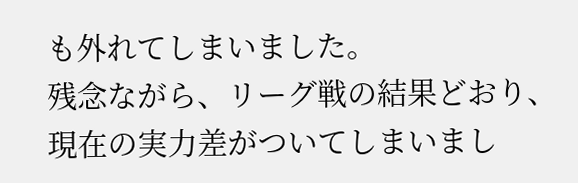も外れてしまいました。
残念ながら、リーグ戦の結果どおり、現在の実力差がついてしまいまし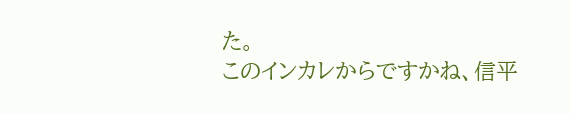た。
このインカレからですかね、信平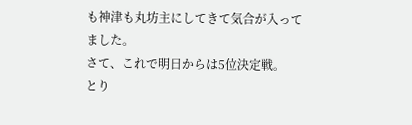も神津も丸坊主にしてきて気合が入ってました。
さて、これで明日からは5位決定戦。
とり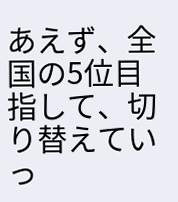あえず、全国の5位目指して、切り替えていっ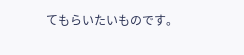てもらいたいものです。